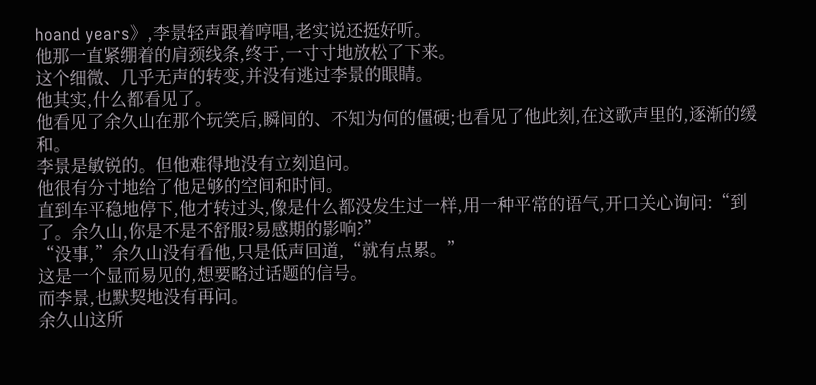hoand years》,李景轻声跟着哼唱,老实说还挺好听。
他那一直紧绷着的肩颈线条,终于,一寸寸地放松了下来。
这个细微、几乎无声的转变,并没有逃过李景的眼睛。
他其实,什么都看见了。
他看见了余久山在那个玩笑后,瞬间的、不知为何的僵硬;也看见了他此刻,在这歌声里的,逐渐的缓和。
李景是敏锐的。但他难得地没有立刻追问。
他很有分寸地给了他足够的空间和时间。
直到车平稳地停下,他才转过头,像是什么都没发生过一样,用一种平常的语气,开口关心询问:“到了。余久山,你是不是不舒服?易感期的影响?”
“没事,”余久山没有看他,只是低声回道,“就有点累。”
这是一个显而易见的,想要略过话题的信号。
而李景,也默契地没有再问。
余久山这所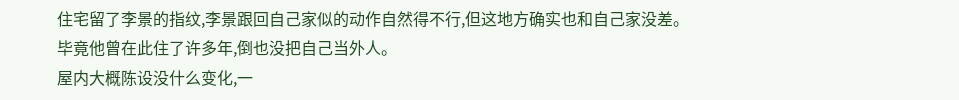住宅留了李景的指纹,李景跟回自己家似的动作自然得不行,但这地方确实也和自己家没差。
毕竟他曾在此住了许多年,倒也没把自己当外人。
屋内大概陈设没什么变化,一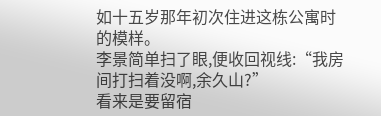如十五岁那年初次住进这栋公寓时的模样。
李景简单扫了眼,便收回视线:“我房间打扫着没啊,余久山?”
看来是要留宿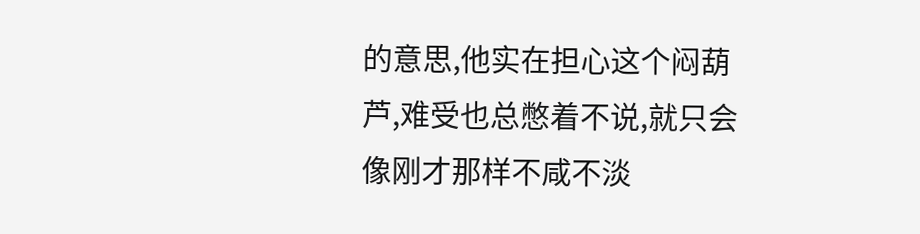的意思,他实在担心这个闷葫芦,难受也总憋着不说,就只会像刚才那样不咸不淡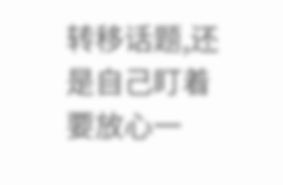转移话题,还是自己盯着要放心一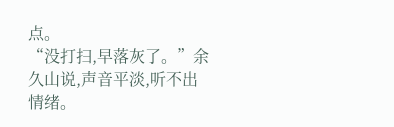点。
“没打扫,早落灰了。”余久山说,声音平淡,听不出情绪。